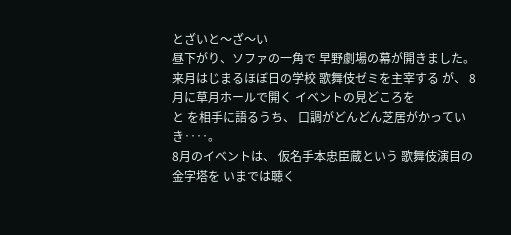とざいと〜ざ〜い
昼下がり、ソファの一角で 早野劇場の幕が開きました。
来月はじまるほぼ日の学校 歌舞伎ゼミを主宰する が、 8月に草月ホールで開く イベントの見どころを
と を相手に語るうち、 口調がどんどん芝居がかっていき‥‥。
8月のイベントは、 仮名手本忠臣蔵という 歌舞伎演目の金字塔を いまでは聴く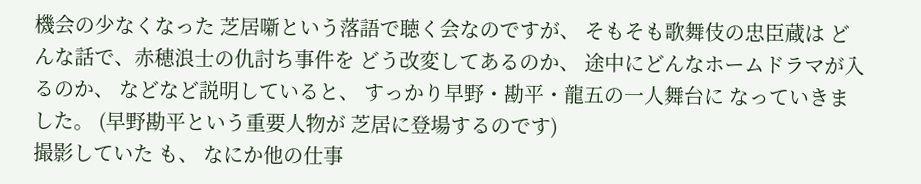機会の少なくなった 芝居噺という落語で聴く会なのですが、 そもそも歌舞伎の忠臣蔵は どんな話で、赤穂浪士の仇討ち事件を どう改変してあるのか、 途中にどんなホームドラマが入るのか、 などなど説明していると、 すっかり早野・勘平・龍五の一人舞台に なっていきました。 (早野勘平という重要人物が 芝居に登場するのです)
撮影していた も、 なにか他の仕事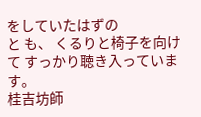をしていたはずの
と も、 くるりと椅子を向けて すっかり聴き入っています。
桂吉坊師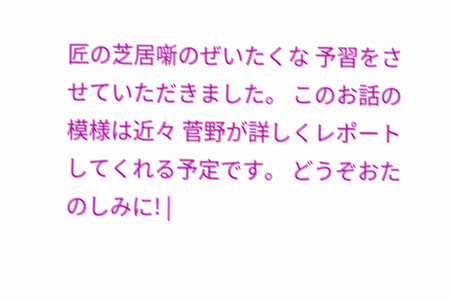匠の芝居噺のぜいたくな 予習をさせていただきました。 このお話の模様は近々 菅野が詳しくレポートしてくれる予定です。 どうぞおたのしみに! |